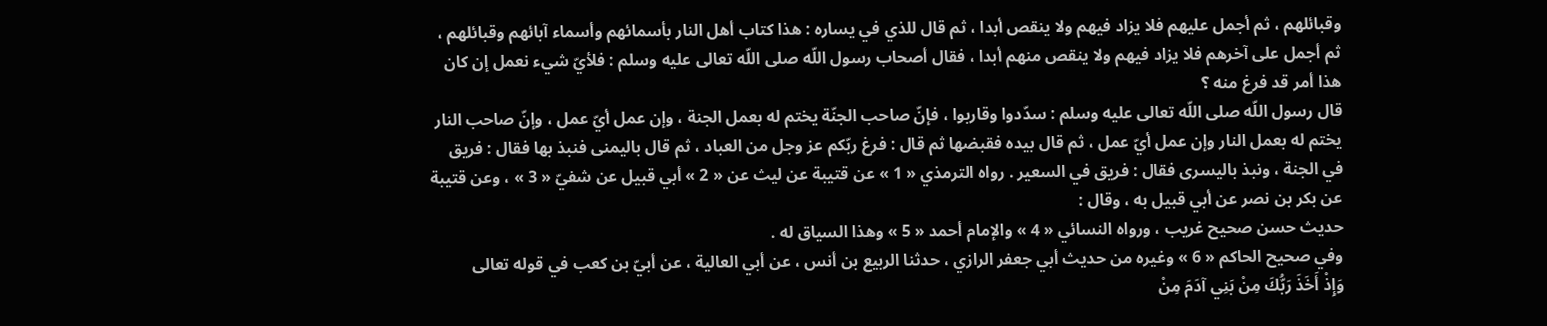وقبائلهم ، ثم أجمل عليهم فلا يزاد فيهم ولا ينقص أبدا ، ثم قال للذي في يساره : هذا كتاب أهل النار بأسمائهم وأسماء آبائهم وقبائلهم ، ثم أجمل على آخرهم فلا يزاد فيهم ولا ينقص منهم أبدا ، فقال أصحاب رسول اللّه صلى اللّه تعالى عليه وسلم : فلأيّ شيء نعمل إن كان هذا أمر قد فرغ منه ؟
قال رسول اللّه صلى اللّه تعالى عليه وسلم : سدّدوا وقاربوا ، فإنّ صاحب الجنّة يختم له بعمل الجنة ، وإن عمل أيّ عمل ، وإنّ صاحب النار يختم له بعمل النار وإن عمل أيّ عمل ، ثم قال بيده فقبضها ثم قال : فرغ ربّكم عز وجل من العباد ، ثم قال باليمنى فنبذ بها فقال : فريق في الجنة ، ونبذ باليسرى فقال : فريق في السعير . رواه الترمذي « 1 » عن قتيبة عن ليث عن « 2 » أبي قبيل عن شفيّ « 3 » ، وعن قتيبة عن بكر بن نصر عن أبي قبيل به ، وقال :
حديث حسن صحيح غريب ، ورواه النسائي « 4 » والإمام أحمد « 5 » وهذا السياق له .
وفي صحيح الحاكم « 6 » وغيره من حديث أبي جعفر الرازي ، حدثنا الربيع بن أنس ، عن أبي العالية ، عن أبيّ بن كعب في قوله تعالى
وَإِذْ أَخَذَ رَبُّكَ مِنْ بَنِي آدَمَ مِنْ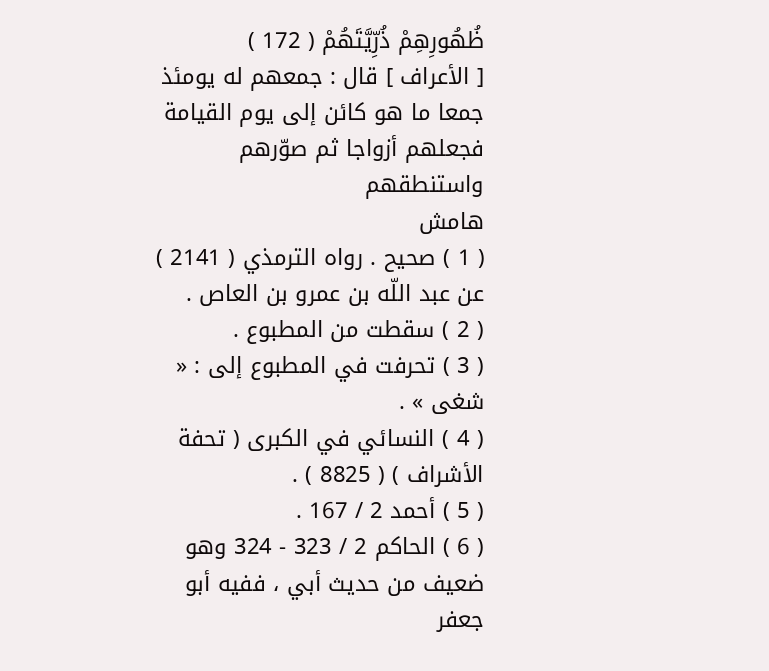ظُهُورِهِمْ ذُرِّيَّتَهُمْ ( 172 )
[ الأعراف ] قال : جمعهم له يومئذ جمعا ما هو كائن إلى يوم القيامة فجعلهم أزواجا ثم صوّرهم واستنطقهم
هامش
( 1 ) صحيح . رواه الترمذي ( 2141 ) عن عبد اللّه بن عمرو بن العاص .
( 2 ) سقطت من المطبوع .
( 3 ) تحرفت في المطبوع إلى : « شغى » .
( 4 ) النسائي في الكبرى ( تحفة الأشراف ) ( 8825 ) .
( 5 ) أحمد 2 / 167 .
( 6 ) الحاكم 2 / 323 - 324 وهو ضعيف من حديث أبي ، ففيه أبو جعفر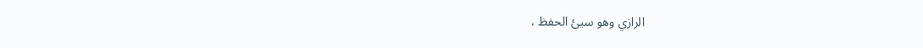الرازي وهو سيئ الحفظ ،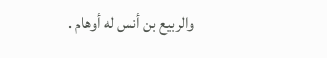والربيع بن أنس له أوهام .